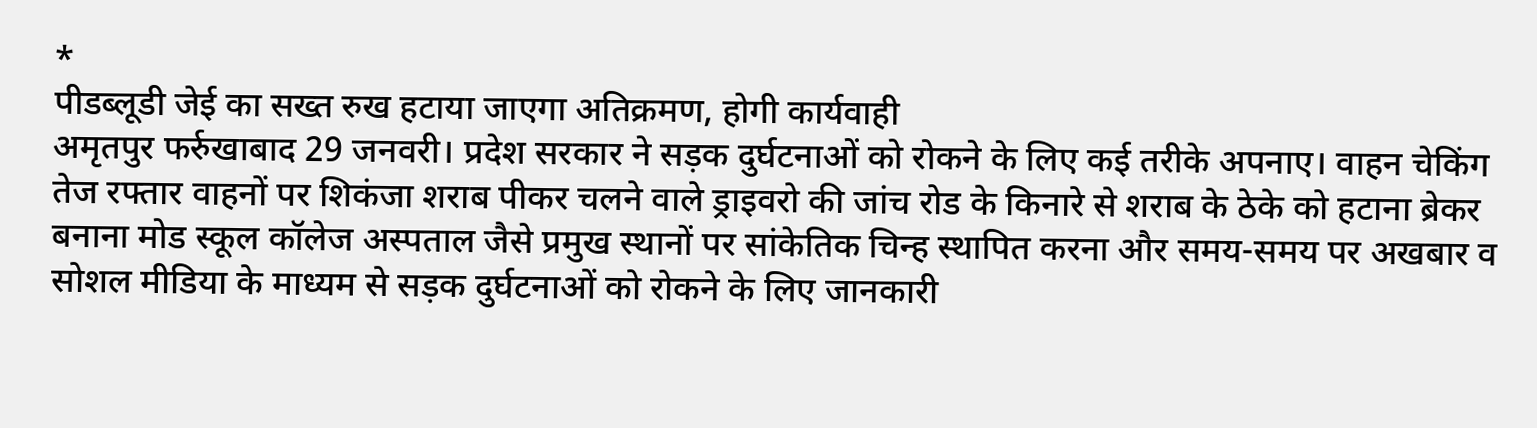*
पीडब्लूडी जेई का सख्त रुख हटाया जाएगा अतिक्रमण, होगी कार्यवाही
अमृतपुर फर्रुखाबाद 29 जनवरी। प्रदेश सरकार ने सड़क दुर्घटनाओं को रोकने के लिए कई तरीके अपनाए। वाहन चेकिंग तेज रफ्तार वाहनों पर शिकंजा शराब पीकर चलने वाले ड्राइवरो की जांच रोड के किनारे से शराब के ठेके को हटाना ब्रेकर बनाना मोड स्कूल कॉलेज अस्पताल जैसे प्रमुख स्थानों पर सांकेतिक चिन्ह स्थापित करना और समय-समय पर अखबार व सोशल मीडिया के माध्यम से सड़क दुर्घटनाओं को रोकने के लिए जानकारी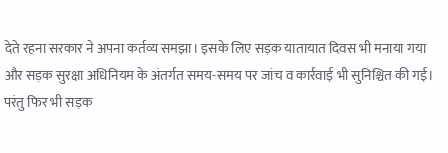देते रहना सरकार ने अपना कर्तव्य समझा। इसके लिए सड़क यातायात दिवस भी मनाया गया और सड़क सुरक्षा अधिनियम के अंतर्गत समय-समय पर जांच व कार्रवाई भी सुनिश्चित की गई।
परंतु फिर भी सड़क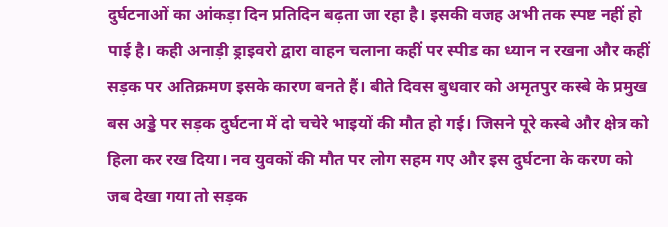दुर्घटनाओं का आंकड़ा दिन प्रतिदिन बढ़ता जा रहा है। इसकी वजह अभी तक स्पष्ट नहीं हो पाई है। कही अनाड़ी ड्राइवरो द्वारा वाहन चलाना कहीं पर स्पीड का ध्यान न रखना और कहीं सड़क पर अतिक्रमण इसके कारण बनते हैं। बीते दिवस बुधवार को अमृतपुर कस्बे के प्रमुख बस अड्डे पर सड़क दुर्घटना में दो चचेरे भाइयों की मौत हो गई। जिसने पूरे कस्बे और क्षेत्र को हिला कर रख दिया। नव युवकों की मौत पर लोग सहम गए और इस दुर्घटना के करण को जब देखा गया तो सड़क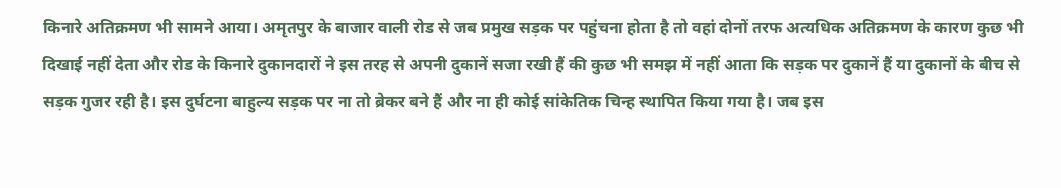किनारे अतिक्रमण भी सामने आया। अमृतपुर के बाजार वाली रोड से जब प्रमुख सड़क पर पहुंचना होता है तो वहां दोनों तरफ अत्यधिक अतिक्रमण के कारण कुछ भी दिखाई नहीं देता और रोड के किनारे दुकानदारों ने इस तरह से अपनी दुकानें सजा रखी हैं की कुछ भी समझ में नहीं आता कि सड़क पर दुकानें हैं या दुकानों के बीच से सड़क गुजर रही है। इस दुर्घटना बाहुल्य सड़क पर ना तो ब्रेकर बने हैं और ना ही कोई सांकेतिक चिन्ह स्थापित किया गया है। जब इस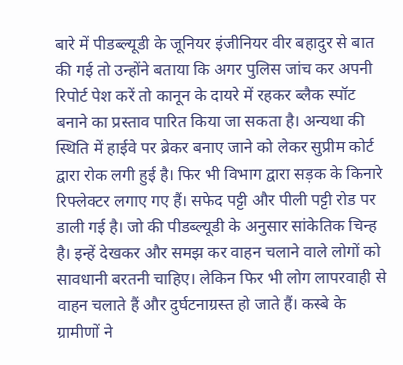बारे में पीडब्ल्यूडी के जूनियर इंजीनियर वीर बहादुर से बात की गई तो उन्होंने बताया कि अगर पुलिस जांच कर अपनी रिपोर्ट पेश करें तो कानून के दायरे में रहकर ब्लैक स्पॉट बनाने का प्रस्ताव पारित किया जा सकता है। अन्यथा की स्थिति में हाईवे पर ब्रेकर बनाए जाने को लेकर सुप्रीम कोर्ट द्वारा रोक लगी हुई है। फिर भी विभाग द्वारा सड़क के किनारे रिफ्लेक्टर लगाए गए हैं। सफेद पट्टी और पीली पट्टी रोड पर डाली गई है। जो की पीडब्ल्यूडी के अनुसार सांकेतिक चिन्ह है। इन्हें देखकर और समझ कर वाहन चलाने वाले लोगों को सावधानी बरतनी चाहिए। लेकिन फिर भी लोग लापरवाही से वाहन चलाते हैं और दुर्घटनाग्रस्त हो जाते हैं। कस्बे के ग्रामीणों ने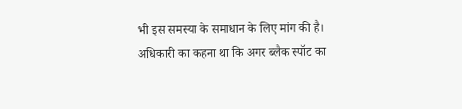भी इस समस्या के समाधान के लिए मांग की है। अधिकारी का कहना था कि अगर ब्लैक स्पॉट का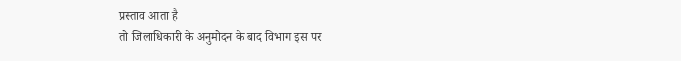प्रस्ताव आता है
तो जिलाधिकारी के अनुमोदन के बाद विभाग इस पर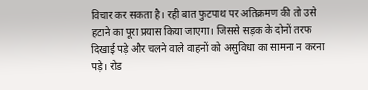विचार कर सकता है। रही बात फुटपाथ पर अतिक्रमण की तो उसे हटाने का पूरा प्रयास किया जाएगा। जिससे सड़क के दोनों तरफ दिखाई पड़े और चलने वाले वाहनों को असुविधा का सामना न करना पड़े। रोड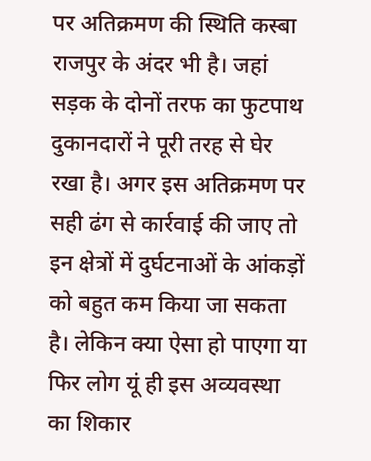पर अतिक्रमण की स्थिति कस्बा राजपुर के अंदर भी है। जहां सड़क के दोनों तरफ का फुटपाथ दुकानदारों ने पूरी तरह से घेर रखा है। अगर इस अतिक्रमण पर सही ढंग से कार्रवाई की जाए तो इन क्षेत्रों में दुर्घटनाओं के आंकड़ों को बहुत कम किया जा सकता है। लेकिन क्या ऐसा हो पाएगा या फिर लोग यूं ही इस अव्यवस्था का शिकार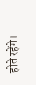होते रहेंगे।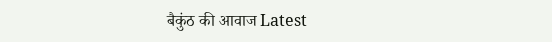बैकुंठ की आवाज Latest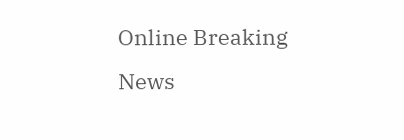Online Breaking News